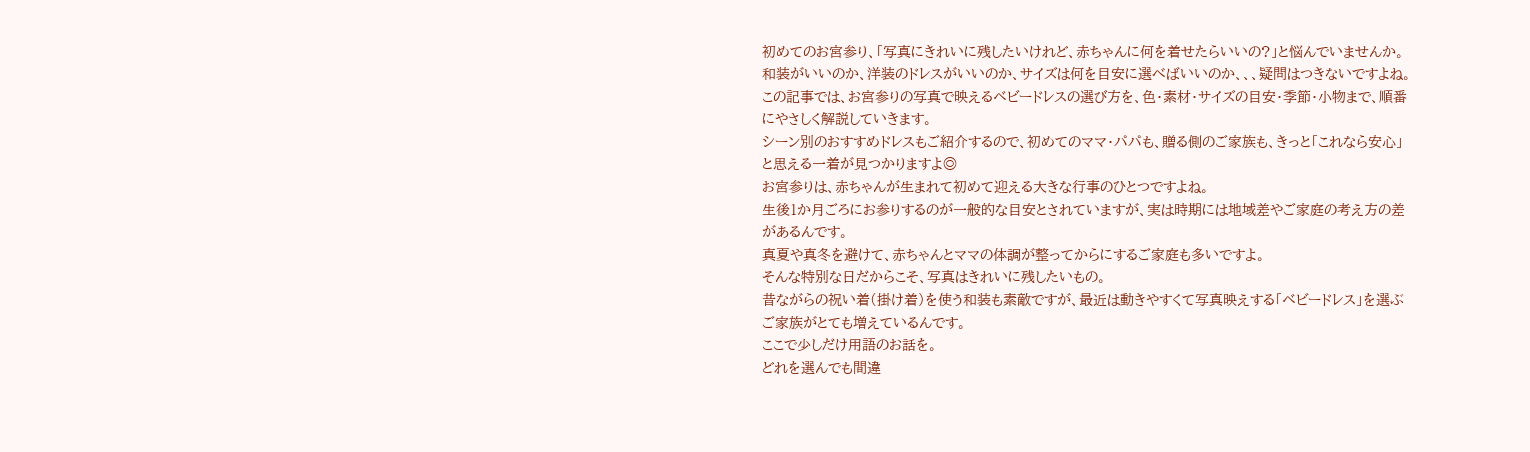初めてのお宮参り、「写真にきれいに残したいけれど、赤ちゃんに何を着せたらいいの?」と悩んでいませんか。
和装がいいのか、洋装のドレスがいいのか、サイズは何を目安に選べばいいのか、、、疑問はつきないですよね。
この記事では、お宮参りの写真で映えるベビードレスの選び方を、色・素材・サイズの目安・季節・小物まで、順番にやさしく解説していきます。
シーン別のおすすめドレスもご紹介するので、初めてのママ・パパも、贈る側のご家族も、きっと「これなら安心」と思える一着が見つかりますよ◎
お宮参りは、赤ちゃんが生まれて初めて迎える大きな行事のひとつですよね。
生後1か月ごろにお参りするのが一般的な目安とされていますが、実は時期には地域差やご家庭の考え方の差があるんです。
真夏や真冬を避けて、赤ちゃんとママの体調が整ってからにするご家庭も多いですよ。
そんな特別な日だからこそ、写真はきれいに残したいもの。
昔ながらの祝い着(掛け着)を使う和装も素敵ですが、最近は動きやすくて写真映えする「ベビードレス」を選ぶご家族がとても増えているんです。
ここで少しだけ用語のお話を。
どれを選んでも間違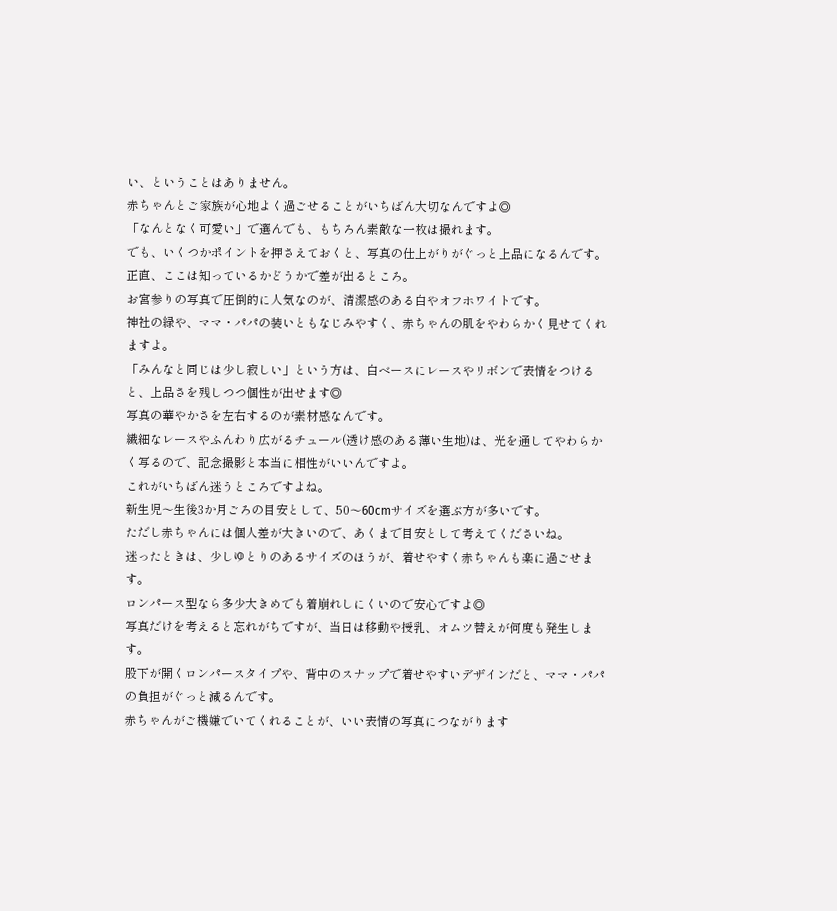い、ということはありません。
赤ちゃんとご家族が心地よく過ごせることがいちばん大切なんですよ◎
「なんとなく可愛い」で選んでも、もちろん素敵な一枚は撮れます。
でも、いくつかポイントを押さえておくと、写真の仕上がりがぐっと上品になるんです。
正直、ここは知っているかどうかで差が出るところ。
お宮参りの写真で圧倒的に人気なのが、清潔感のある白やオフホワイトです。
神社の緑や、ママ・パパの装いともなじみやすく、赤ちゃんの肌をやわらかく見せてくれますよ。
「みんなと同じは少し寂しい」という方は、白ベースにレースやリボンで表情をつけると、上品さを残しつつ個性が出せます◎
写真の華やかさを左右するのが素材感なんです。
繊細なレースやふんわり広がるチュール(透け感のある薄い生地)は、光を通してやわらかく写るので、記念撮影と本当に相性がいいんですよ。
これがいちばん迷うところですよね。
新生児〜生後3か月ごろの目安として、50〜60cmサイズを選ぶ方が多いです。
ただし赤ちゃんには個人差が大きいので、あくまで目安として考えてくださいね。
迷ったときは、少しゆとりのあるサイズのほうが、着せやすく赤ちゃんも楽に過ごせます。
ロンパース型なら多少大きめでも着崩れしにくいので安心ですよ◎
写真だけを考えると忘れがちですが、当日は移動や授乳、オムツ替えが何度も発生します。
股下が開くロンパースタイプや、背中のスナップで着せやすいデザインだと、ママ・パパの負担がぐっと減るんです。
赤ちゃんがご機嫌でいてくれることが、いい表情の写真につながります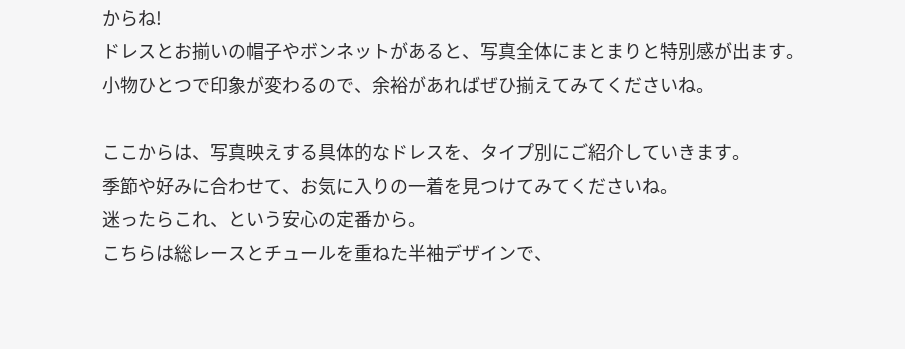からね!
ドレスとお揃いの帽子やボンネットがあると、写真全体にまとまりと特別感が出ます。
小物ひとつで印象が変わるので、余裕があればぜひ揃えてみてくださいね。

ここからは、写真映えする具体的なドレスを、タイプ別にご紹介していきます。
季節や好みに合わせて、お気に入りの一着を見つけてみてくださいね。
迷ったらこれ、という安心の定番から。
こちらは総レースとチュールを重ねた半袖デザインで、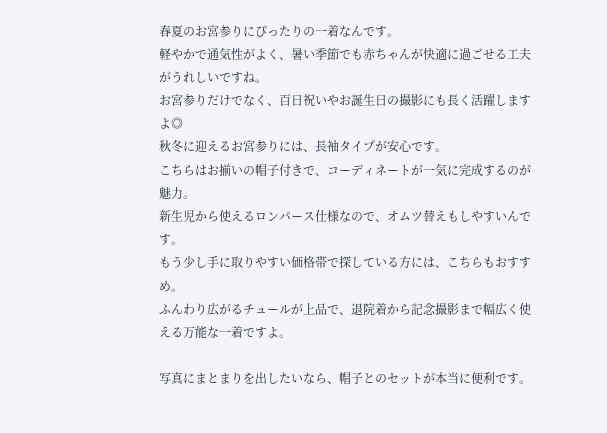春夏のお宮参りにぴったりの一着なんです。
軽やかで通気性がよく、暑い季節でも赤ちゃんが快適に過ごせる工夫がうれしいですね。
お宮参りだけでなく、百日祝いやお誕生日の撮影にも長く活躍しますよ◎
秋冬に迎えるお宮参りには、長袖タイプが安心です。
こちらはお揃いの帽子付きで、コーディネートが一気に完成するのが魅力。
新生児から使えるロンパース仕様なので、オムツ替えもしやすいんです。
もう少し手に取りやすい価格帯で探している方には、こちらもおすすめ。
ふんわり広がるチュールが上品で、退院着から記念撮影まで幅広く使える万能な一着ですよ。

写真にまとまりを出したいなら、帽子とのセットが本当に便利です。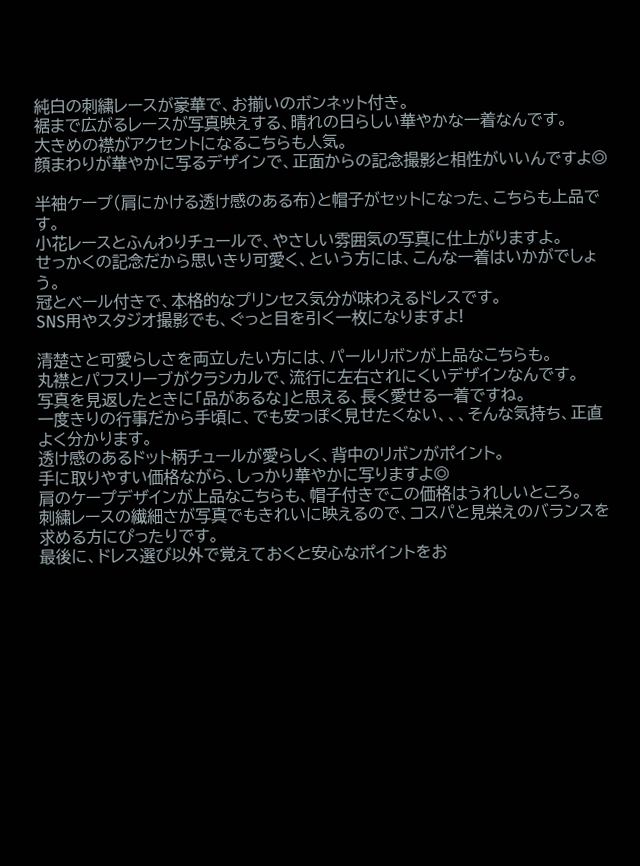純白の刺繍レースが豪華で、お揃いのボンネット付き。
裾まで広がるレースが写真映えする、晴れの日らしい華やかな一着なんです。
大きめの襟がアクセントになるこちらも人気。
顔まわりが華やかに写るデザインで、正面からの記念撮影と相性がいいんですよ◎

半袖ケープ(肩にかける透け感のある布)と帽子がセットになった、こちらも上品です。
小花レースとふんわりチュールで、やさしい雰囲気の写真に仕上がりますよ。
せっかくの記念だから思いきり可愛く、という方には、こんな一着はいかがでしょう。
冠とベール付きで、本格的なプリンセス気分が味わえるドレスです。
SNS用やスタジオ撮影でも、ぐっと目を引く一枚になりますよ!

清楚さと可愛らしさを両立したい方には、パールリボンが上品なこちらも。
丸襟とパフスリーブがクラシカルで、流行に左右されにくいデザインなんです。
写真を見返したときに「品があるな」と思える、長く愛せる一着ですね。
一度きりの行事だから手頃に、でも安っぽく見せたくない、、、そんな気持ち、正直よく分かります。
透け感のあるドット柄チュールが愛らしく、背中のリボンがポイント。
手に取りやすい価格ながら、しっかり華やかに写りますよ◎
肩のケープデザインが上品なこちらも、帽子付きでこの価格はうれしいところ。
刺繍レースの繊細さが写真でもきれいに映えるので、コスパと見栄えのバランスを求める方にぴったりです。
最後に、ドレス選び以外で覚えておくと安心なポイントをお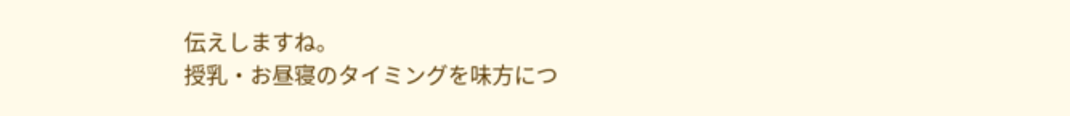伝えしますね。
授乳・お昼寝のタイミングを味方につ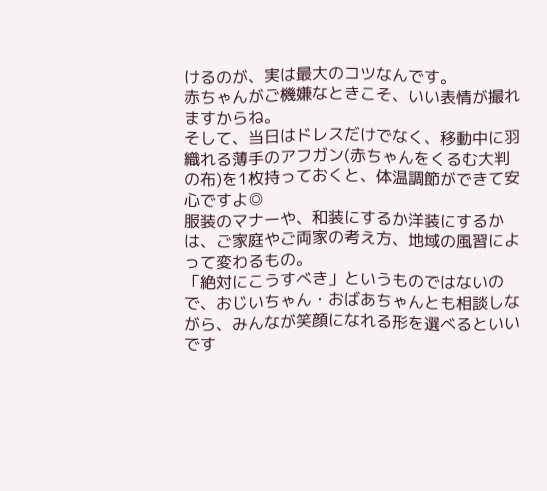けるのが、実は最大のコツなんです。
赤ちゃんがご機嫌なときこそ、いい表情が撮れますからね。
そして、当日はドレスだけでなく、移動中に羽織れる薄手のアフガン(赤ちゃんをくるむ大判の布)を1枚持っておくと、体温調節ができて安心ですよ◎
服装のマナーや、和装にするか洋装にするかは、ご家庭やご両家の考え方、地域の風習によって変わるもの。
「絶対にこうすべき」というものではないので、おじいちゃん・おばあちゃんとも相談しながら、みんなが笑顔になれる形を選べるといいです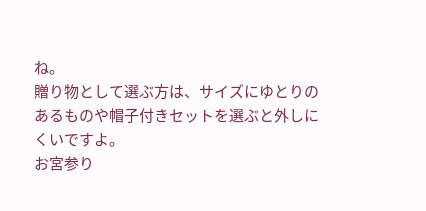ね。
贈り物として選ぶ方は、サイズにゆとりのあるものや帽子付きセットを選ぶと外しにくいですよ。
お宮参り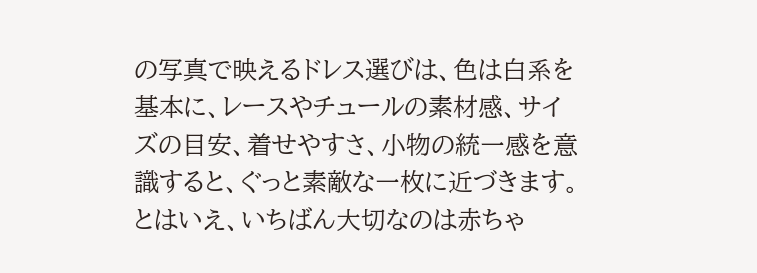の写真で映えるドレス選びは、色は白系を基本に、レースやチュールの素材感、サイズの目安、着せやすさ、小物の統一感を意識すると、ぐっと素敵な一枚に近づきます。
とはいえ、いちばん大切なのは赤ちゃ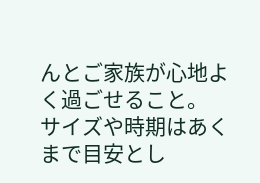んとご家族が心地よく過ごせること。
サイズや時期はあくまで目安とし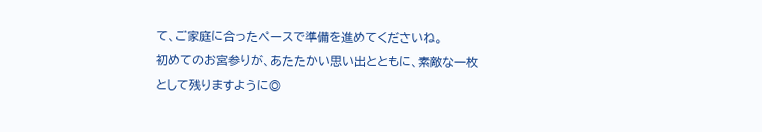て、ご家庭に合ったペースで準備を進めてくださいね。
初めてのお宮参りが、あたたかい思い出とともに、素敵な一枚として残りますように◎